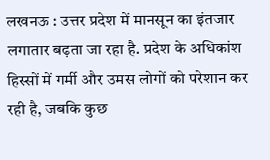लखनऊ : उत्तर प्रदेश में मानसून का इंतजार लगातार बढ़ता जा रहा है. प्रदेश के अधिकांश हिस्सों में गर्मी और उमस लोगों को परेशान कर रही है, जबकि कुछ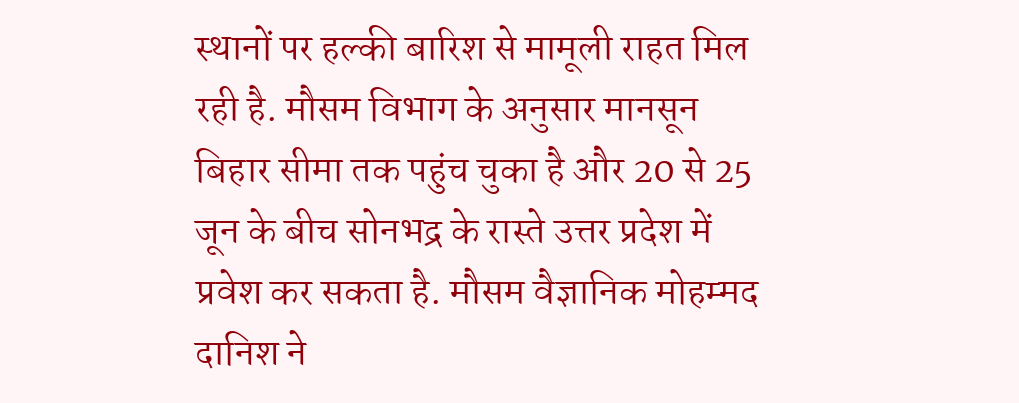स्थानों पर हल्की बारिश से मामूली राहत मिल रही है. मौसम विभाग के अनुसार मानसून बिहार सीमा तक पहुंच चुका है और 20 से 25 जून के बीच सोनभद्र के रास्ते उत्तर प्रदेश में प्रवेश कर सकता है. मौसम वैज्ञानिक मोहम्मद दानिश ने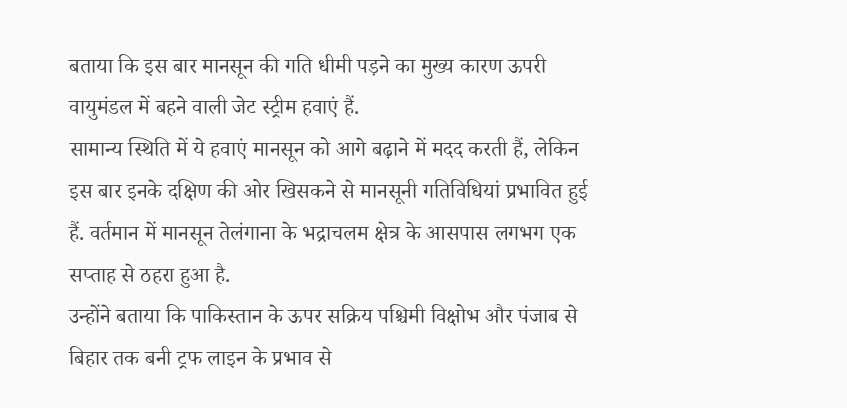बताया कि इस बार मानसून की गति धीमी पड़ने का मुख्य कारण ऊपरी वायुमंडल में बहने वाली जेट स्ट्रीम हवाएं हैं.
सामान्य स्थिति में ये हवाएं मानसून को आगे बढ़ाने में मदद करती हैं, लेकिन इस बार इनके दक्षिण की ओर खिसकने से मानसूनी गतिविधियां प्रभावित हुई हैं. वर्तमान में मानसून तेलंगाना के भद्राचलम क्षेत्र के आसपास लगभग एक सप्ताह से ठहरा हुआ है.
उन्होंने बताया कि पाकिस्तान के ऊपर सक्रिय पश्चिमी विक्षोभ और पंजाब से बिहार तक बनी ट्रफ लाइन के प्रभाव से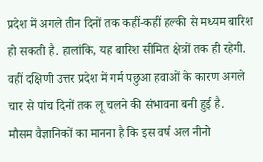प्रदेश में अगले तीन दिनों तक कहीं-कहीं हल्की से मध्यम बारिश हो सकती है. हालांकि, यह बारिश सीमित क्षेत्रों तक ही रहेगी. वहीं दक्षिणी उत्तर प्रदेश में गर्म पछुआ हवाओं के कारण अगले चार से पांच दिनों तक लू चलने की संभावना बनी हुई है.
मौसम वैज्ञानिकों का मानना है कि इस वर्ष अल नीनो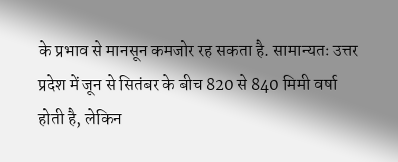के प्रभाव से मानसून कमजोर रह सकता है. सामान्यतः उत्तर प्रदेश में जून से सितंबर के बीच 820 से 840 मिमी वर्षा होती है, लेकिन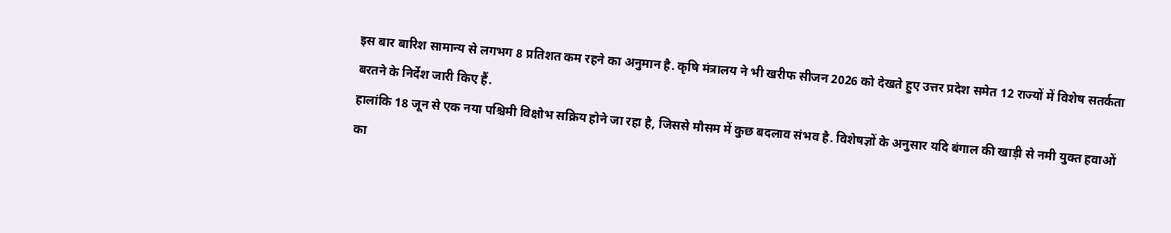इस बार बारिश सामान्य से लगभग 8 प्रतिशत कम रहने का अनुमान है. कृषि मंत्रालय ने भी खरीफ सीजन 2026 को देखते हुए उत्तर प्रदेश समेत 12 राज्यों में विशेष सतर्कता बरतने के निर्देश जारी किए हैं.
हालांकि 18 जून से एक नया पश्चिमी विक्षोभ सक्रिय होने जा रहा है, जिससे मौसम में कुछ बदलाव संभव है. विशेषज्ञों के अनुसार यदि बंगाल की खाड़ी से नमी युक्त हवाओं का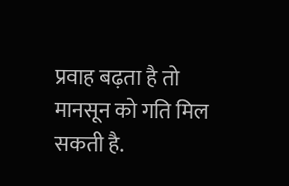प्रवाह बढ़ता है तो मानसून को गति मिल सकती है.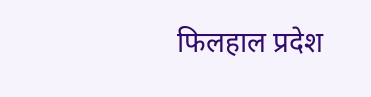फिलहाल प्रदेश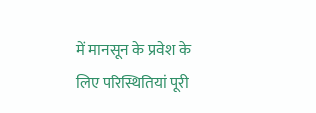में मानसून के प्रवेश के लिए परिस्थितियां पूरी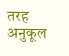तरह अनुकूल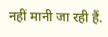नहीं मानी जा रही हैं.